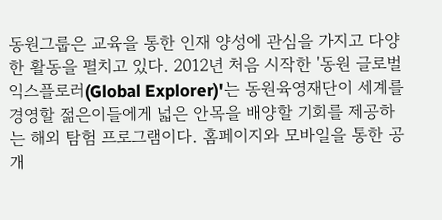동원그룹은 교육을 통한 인재 양성에 관심을 가지고 다양한 활동을 펼치고 있다. 2012년 처음 시작한 '동원 글로벌 익스플로러(Global Explorer)'는 동원육영재단이 세계를 경영할 젊은이들에게 넓은 안목을 배양할 기회를 제공하는 해외 탐험 프로그램이다. 홈페이지와 모바일을 통한 공개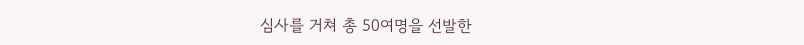심사를 거쳐 총 50여명을 선발한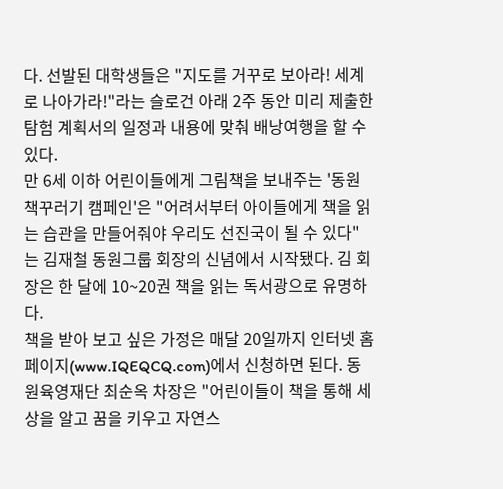다. 선발된 대학생들은 "지도를 거꾸로 보아라! 세계로 나아가라!"라는 슬로건 아래 2주 동안 미리 제출한 탐험 계획서의 일정과 내용에 맞춰 배낭여행을 할 수 있다.
만 6세 이하 어린이들에게 그림책을 보내주는 '동원 책꾸러기 캠페인'은 "어려서부터 아이들에게 책을 읽는 습관을 만들어줘야 우리도 선진국이 될 수 있다"는 김재철 동원그룹 회장의 신념에서 시작됐다. 김 회장은 한 달에 10~20권 책을 읽는 독서광으로 유명하다.
책을 받아 보고 싶은 가정은 매달 20일까지 인터넷 홈페이지(www.IQEQCQ.com)에서 신청하면 된다. 동원육영재단 최순옥 차장은 "어린이들이 책을 통해 세상을 알고 꿈을 키우고 자연스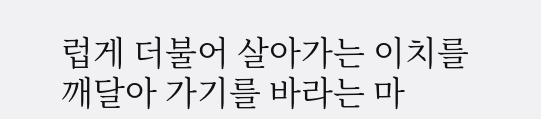럽게 더불어 살아가는 이치를 깨달아 가기를 바라는 마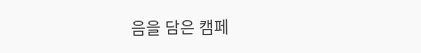음을 담은 캠페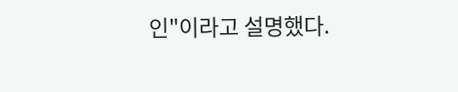인"이라고 설명했다.